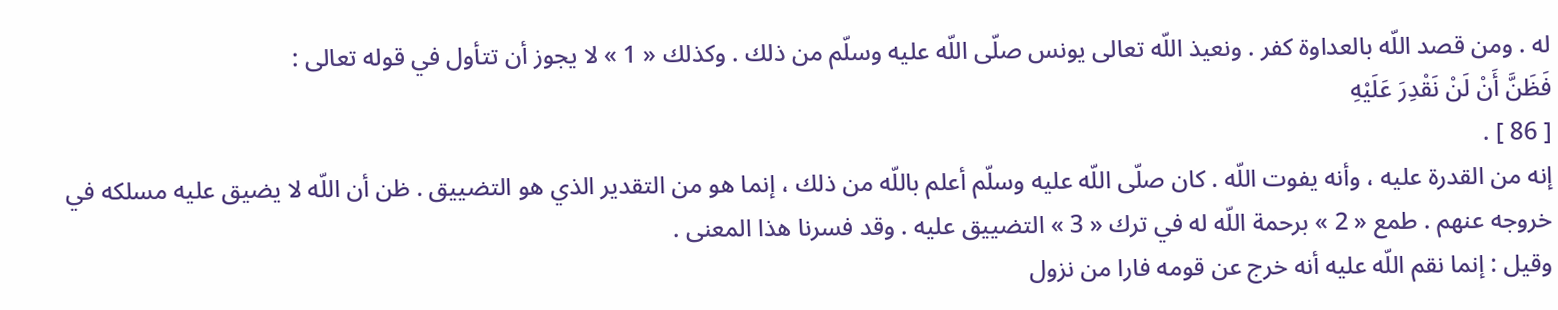له . ومن قصد اللّه بالعداوة كفر . ونعيذ اللّه تعالى يونس صلّى اللّه عليه وسلّم من ذلك . وكذلك « 1 » لا يجوز أن تتأول في قوله تعالى :
فَظَنَّ أَنْ لَنْ نَقْدِرَ عَلَيْهِ
[ 86 ] .
إنه من القدرة عليه ، وأنه يفوت اللّه . كان صلّى اللّه عليه وسلّم أعلم باللّه من ذلك ، إنما هو من التقدير الذي هو التضييق . ظن أن اللّه لا يضيق عليه مسلكه في خروجه عنهم . طمع « 2 » برحمة اللّه له في ترك « 3 » التضييق عليه . وقد فسرنا هذا المعنى .
وقيل : إنما نقم اللّه عليه أنه خرج عن قومه فارا من نزول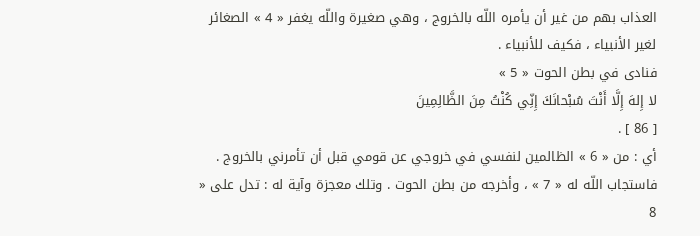العذاب بهم من غير أن يأمره اللّه بالخروج ، وهي صغيرة واللّه يغفر « 4 » الصغائر لغير الأنبياء ، فكيف للأنبياء .
فنادى في بطن الحوت « 5 »
لا إِلهَ إِلَّا أَنْتَ سُبْحانَكَ إِنِّي كُنْتُ مِنَ الظَّالِمِينَ
[ 86 ] .
أي : من « 6 » الظالمين لنفسي في خروجي عن قومي قبل أن تأمرني بالخروج .
فاستجاب اللّه له « 7 » ، وأخرجه من بطن الحوت . وتلك معجزة وآية له : تدل على « 8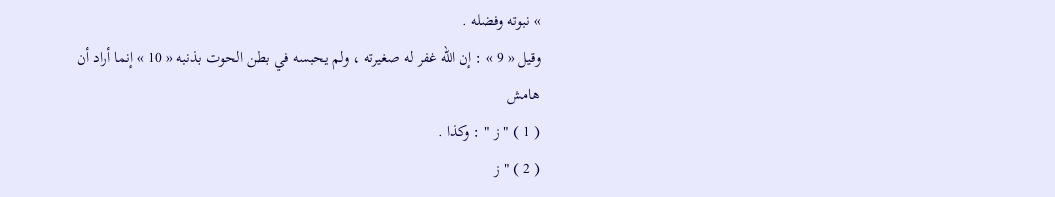» نبوته وفضله .
وقيل « 9 » : إن اللّه غفر له صغيرته ، ولم يحبسه في بطن الحوت بذنبه « 10 » إنما أراد أن
هامش
( 1 ) " ز " : وكذا .
( 2 ) " ز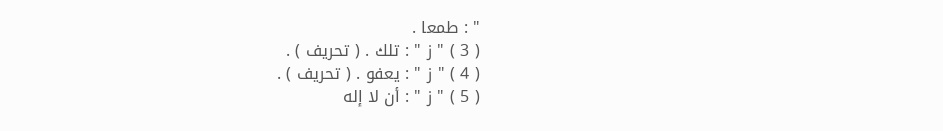" : طمعا .
( 3 ) " ز " : تلك . ( تحريف ) .
( 4 ) " ز " : يعفو . ( تحريف ) .
( 5 ) " ز " : أن لا إله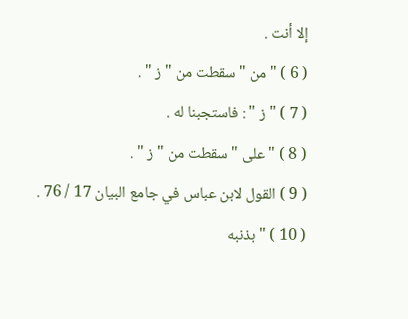إلا أنت .
( 6 ) " من " سقطت من " ز " .
( 7 ) " ز " : فاستجبنا له .
( 8 ) " على " سقطت من " ز " .
( 9 ) القول لابن عباس في جامع البيان 17 / 76 .
( 10 ) " بذنبه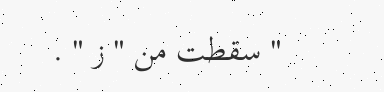" سقطت من " ز " .